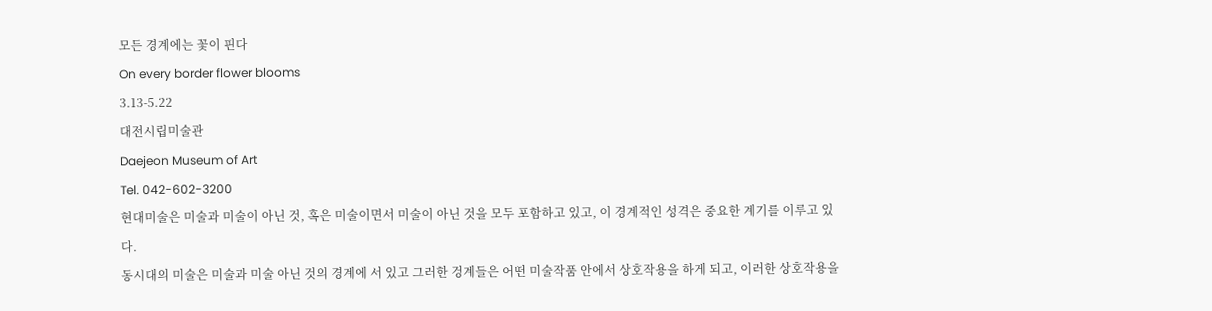모든 경계에는 꽃이 핀다
On every border flower blooms
3.13-5.22
대전시립미술관
Daejeon Museum of Art
Tel. 042-602-3200
현대미술은 미술과 미술이 아닌 것, 혹은 미술이면서 미술이 아닌 것을 모두 포함하고 있고, 이 경계적인 성격은 중요한 계기를 이루고 있다.
동시대의 미술은 미술과 미술 아닌 것의 경계에 서 있고 그러한 겅계들은 어떤 미술작품 안에서 상호작용을 하게 되고, 이러한 상호작용을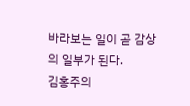바라보는 일이 곧 감상의 일부가 된다.
김홍주의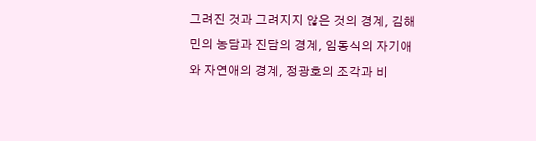그려진 것과 그려지지 않은 것의 경계, 김해민의 농담과 진담의 경계, 임동식의 자기애와 자연애의 경계, 정광호의 조각과 비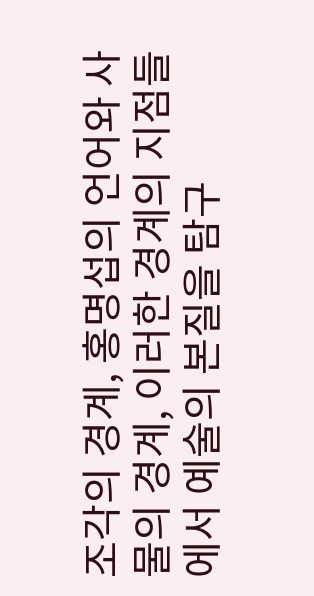조각의 경계, 홍명섭의 언어와 사물의 경계, 이러한 경계의 지점들에서 예술의 본질을 탐구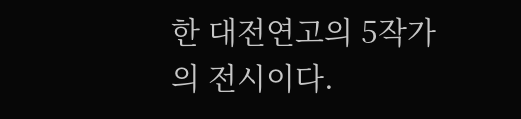한 대전연고의 5작가의 전시이다.